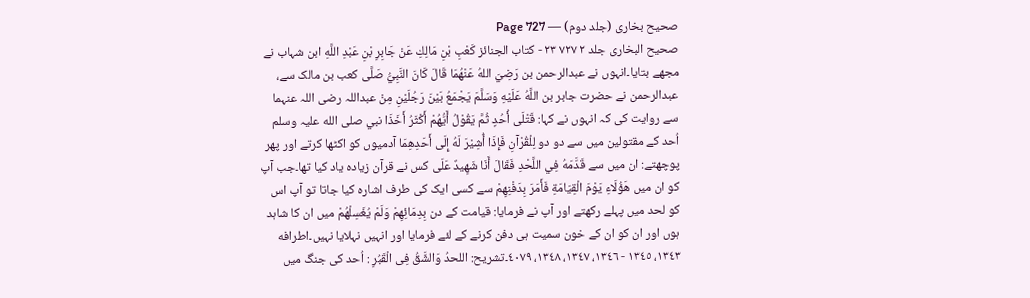صحیح بخاری (جلد دوم) — Page 727
صحيح البخاری جلد ۲ ۷۲۷ ٢٣ - كتاب الجنائز كَعْبِ بْنِ مَالِكِ عَنْ جَابِرِ بْنِ عَبْدِ اللَّهِ ابن شہاب نے مجھے بتایا۔انہوں نے عبدالرحمن بن رَضِيَ اللهُ عَنْهُمَا قَالَ كَانَ النَّبِيُّ صَلَّى كعب بن مالک سے، عبدالرحمن نے حضرت جابر بن اللَّهُ عَلَيْهِ وَسَلَّمَ يَجْمَعُ بَيْنَ رَجُلَيْنِ مِنْ عبداللہ رضی اللہ عنہما سے روایت کی کہ انہوں نے کہا: قَتْلَى أُحُدٍ ثُمَّ يَقُوْلُ أَيُّهُمْ أَكْثَرُ أَخَذَا نبي صلى الله علیہ وسلم اُحد کے مقتولین میں سے دو دو لِلْقُرْآنِ فَإِذَا أُشِيْرَ لَهُ إِلَى أَحَدِهِمَا آدمیوں کو اکٹھا کرتے اور پھر پوچھتے: ان میں سے قَدَّمَهُ فِي اللَّحْدِ فَقَالَ أَنَا شَهِيدٌ عَلَى کس نے قرآن زیادہ یاد کیا تھا۔جب آپ کو ان میں هَؤُلَاءِ يَوْمَ الْقِيَامَةِ فَأَمَرَ بِدَفْنِهِمْ سے کسی ایک کی طرف اشارہ کیا جاتا تو آپ اس کو لحد میں پہلے رکھتے اور آپ نے فرمایا: قیامت کے دن بِدِمَائِهِمْ وَلَمْ يُغَسِلْهُمْ میں ان کا شاہد ہوں اور ان کو ان کے خون سمیت ہی دفن کرنے کے لئے فرمایا اور انہیں نہلایا نہیں۔اطرافه ١٣٤٣، ١٣٤٥ - ١٣٤٦، ١٣٤٧، ١٣٤٨، ٤٠٧٩۔تشریح: اللحدُ وَالشَّقُ فِى الْقَبُرِ : اُحد کی جنگ میں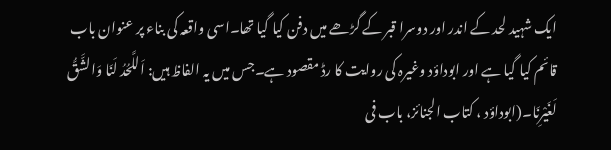ایک شہید لحد کے اندر اور دوسرا قبر کے گڑھے میں دفن کیا گیا تھا۔اسی واقعہ کی بناء پر عنوان باب قائم کیا گیا ہے اور ابوداؤد وغیرہ کی روایت کا رڈ مقصود ہے۔جس میں یہ الفاظ ہیں: اَللَّحُدُ لَنَا وَالشَّقُّ لَغَيْرِنَا۔(ابوداؤد ، کتاب الجنائز، باب فی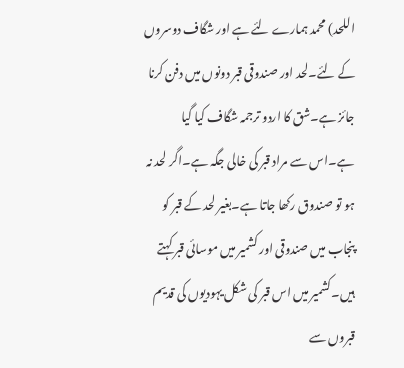اللحد) محمد ہمارے لئے ہے اور شگاف دوسروں کے لئے۔لحد اور صندوقی قبر دونوں میں دفن کرنا جائز ہے۔شق کا اردو ترجمہ شگاف کیا گیا ہے۔اس سے مراد قبر کی خالی جگہ ہے۔اگر لحد نہ ہو تو صندوق رکھا جاتا ہے۔بغیر لحد کے قبر کو پنجاب میں صندوقی اور کشمیر میں موسائی قبر کہتے ہیں۔کشمیر میں اس قبر کی شکل یہودیوں کی قدیم قبروں سے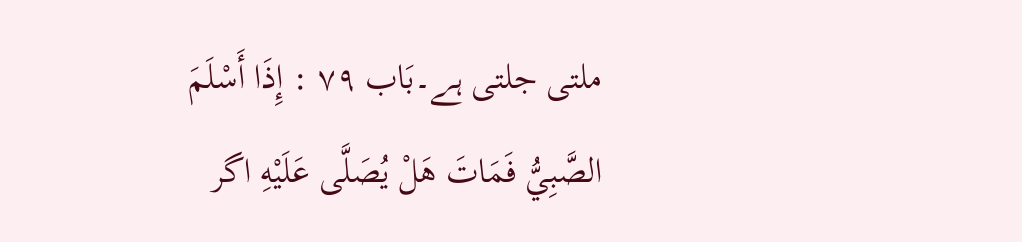ملتی جلتی ہے۔بَاب ٧٩ : إِذَا أَسْلَمَ الصَّبِيُّ فَمَاتَ هَلْ يُصَلَّى عَلَيْهِ اگر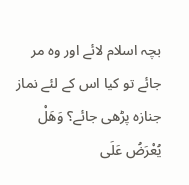بچہ اسلام لائے اور وہ مر جائے تو کیا اس کے لئے نماز جنازہ پڑھی جائے؟ وَهَلْ يُعْرَضُ عَلَى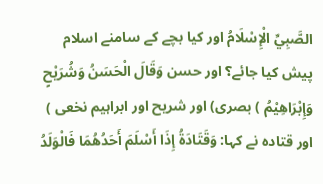الصَّبِيِّ الْإِسْلَامُ اور کیا بچے کے سامنے اسلام پیش کیا جائے؟ اور حسن وَقَالَ الْحَسَنُ وَشُرَيْحٍ وَإِبْرَاهِيْمُ ) بصری) اور شریح اور ابراہیم نخعی ) اور قتادہ نے کہا: وَقَتَادَةُ إِذَا أَسْلَمَ أَحَدُهُمَا فَالْوَلَدُ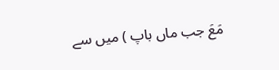مَعَ جب ماں باپ ) میں سے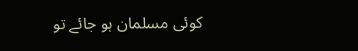کوئی مسلمان ہو جائے تو